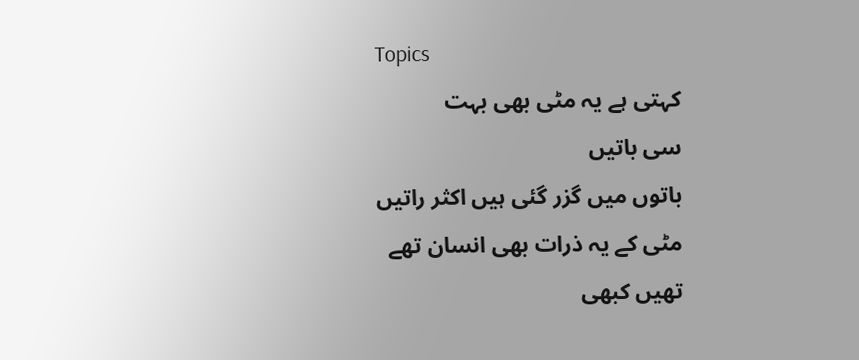Topics
کہتی ہے یہ مٹی بھی بہت
سی باتیں
باتوں میں گزر گئی ہیں اکثر راتیں
مٹی کے یہ ذرات بھی انسان تھے
تھیں کبھی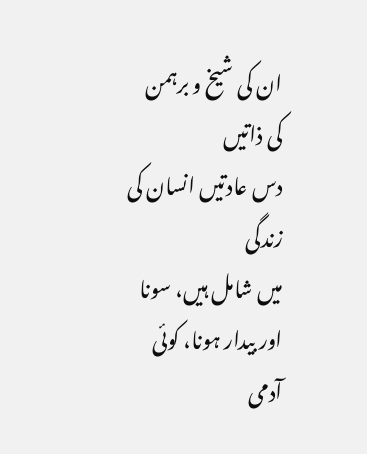ان کی شیخ و برہمن کی ذاتیں
دس عادتیں انسان کی زندگی
میں شامل ہیں، سونا اور بیدار ہونا، کوئی آدمی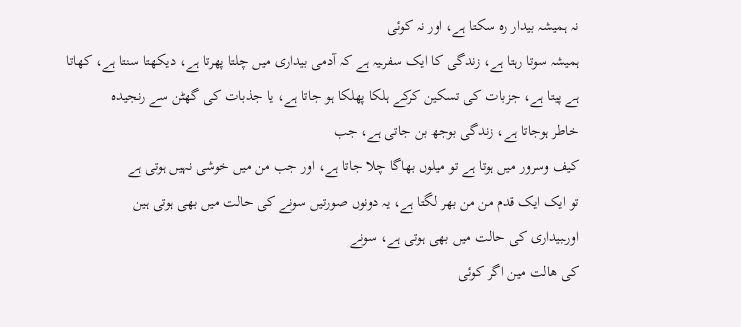نہ ہمیشہ بیدار رہ سکتا ہے، اور نہ کوئی
ہمیشہ سوتا رہتا ہے، زندگی کا ایک سفرـیہ ہے کہ آدمی بیداری میں چلتا پھرتا ہے، دیکھتا سنتا ہے، کھاتا
ہے پیتا ہے، جزبات کی تسکین کرکے ہلکا پھلکا ہو جاتا ہے، یا جذبات کی گھٹن سے رنجیدہ
خاطر ہوجاتا ہے، زندگی بوجھ بن جاتی ہے، جب
کیف وسرور میں ہوتا ہے تو میلوں بھاگا چلا جاتا ہے، اور جب من میں خوشی نہیں ہوتی ہے
تو ایک ایک قدم من من بھر لگتا ہے، یہ دونوں صورتیں سونے کی حالت میں بھی ہوتی ہین
اورـبیداری کی حالت میں بھی ہوتی ہے، سونے
کی ھالت مین اگر کوئی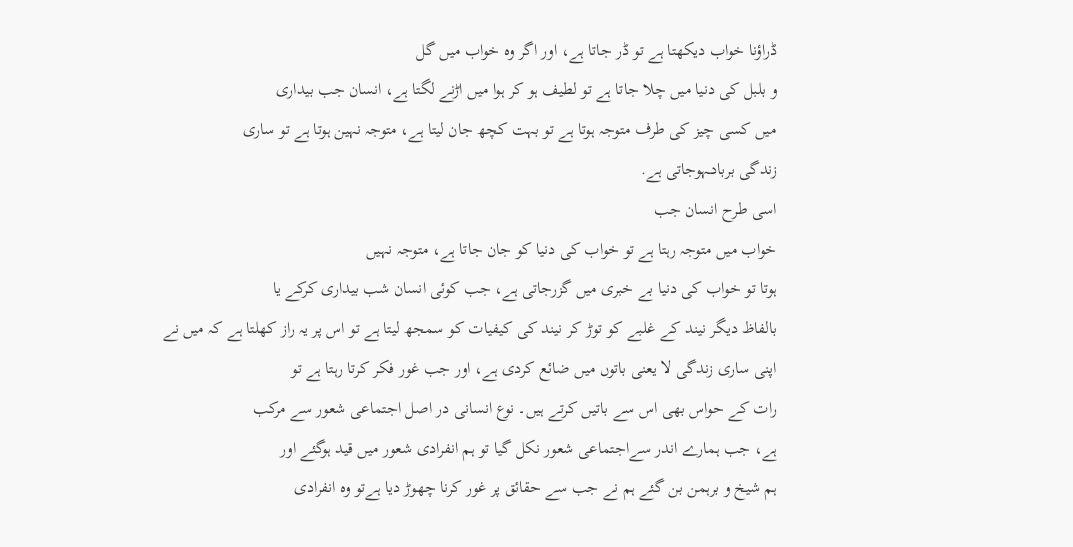ڈراؤنا خواب دیکھتا ہے تو ڈر جاتا ہے، اور اگر وہ خواب میں گل
و بلبل کی دنیا میں چلا جاتا ہے تو لطیف ہو کر ہوا میں اڑنے لگتا ہے، انسان جب بیداری
میں کسی چیز کی طرف متوجہ ہوتا ہے تو بہت کچھ جان لیتا ہے، متوجہ نہین ہوتا ہے تو ساری
زندگی بربادـہوجاتی ہے.
اسی طرح انسان جب
خواب میں متوجہ رہتا ہے تو خواب کی دنیا کو جان جاتا ہے، متوجہ نہیں
ہوتا تو خواب کی دنیا بے خبری میں گزرجاتی ہے، جب کوئی انسان شب بیداری کرکے یا
بالفاظ دیگر نیند کے غلبے کو توڑ کر نیند کی کیفیات کو سمجھ لیتا ہے تو اس پر یہ راز کھلتا ہے کہ میں نے
اپنی ساری زندگی لا یعنی باتوں میں ضائع کردی ہے، اور جب غور فکر کرتا رہتا ہے تو
رات کے حواس بھی اس سے باتیں کرتے ہیں۔ نوع انسانی در اصل اجتماعی شعور سے مرکب
ہے، جب ہمارے اندر سےاجتماعی شعور نکل گیا تو ہم انفرادی شعور میں قید ہوگئے اور
ہم شیخ و برہمن بن گئے ہم نے جب سے حقائق پر غور کرنا چھوڑ دیا ہےتو وہ انفرادی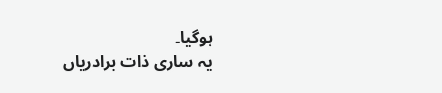ہوگیا۔
یہ ساری ذات برادریاں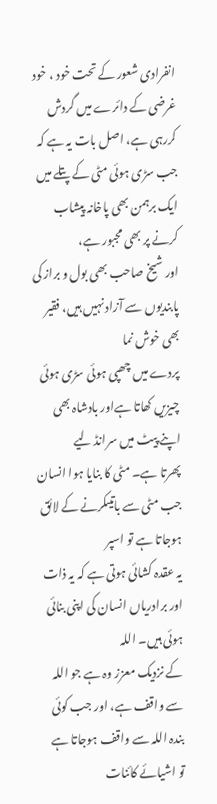انفرادی شعور کے تحت خود ، خود غرضی کے دائرے میں گردش کررہی ہے، اصل بات یہ ہے کہ
جب سڑی ہوئی مٹی کے پتلے میں ایک برہمن بھی پاخانہ پیشاب کرنے پر بھی مجبور ہے،
اور شیخ صاحب بھی بول و براز کی پابندیوں سے آزاد نہیں ہیں، فقیر بھی خوش نما
پردے میں چھپی ہوئی سڑی ہوئی چیزیں کھاتا ہےاور بادشاہ بھی اپنے پیٹ میں سرانڈ لیے
پھرتا ہے۔ مٹی کا بنایا ہوا انسان جب مٹی سے باتیںکرنے کے لائق ہوجاتا ہے تو اسپر
یہ عقدہ کشائی ہوتی ہے کہ یہ ذات اور برادریاں انسان کی اپنی بنائی ہوئی ہیں۔ اللہ
کے نزدیک معزز وہ ہے جو اللہ سے واقف ہے، اور جب کوئی بندہ اللہ سے واقف ہوجاتا ہے
تو اشیائے کائنات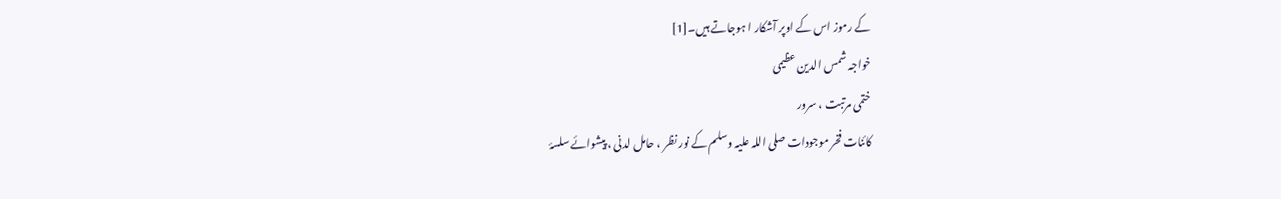کے رموز اس کے اوپر آشکار ا ہوجاتے ہیں۔[1]
خواجہ شمس الدین عظیمی
ختمی مرتبت ، سرور
کائنات فخر موجودات صلی اللہ علیہ وسلم کے نور نظر ، حامل لدنی ، پیشوائے سلسۂ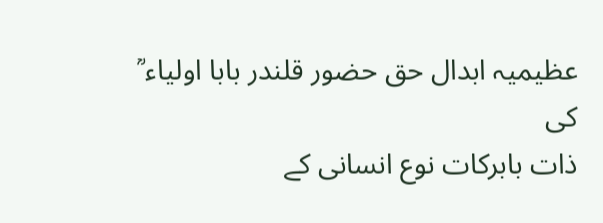عظیمیہ ابدال حق حضور قلندر بابا اولیاء ؒ کی
ذات بابرکات نوع انسانی کے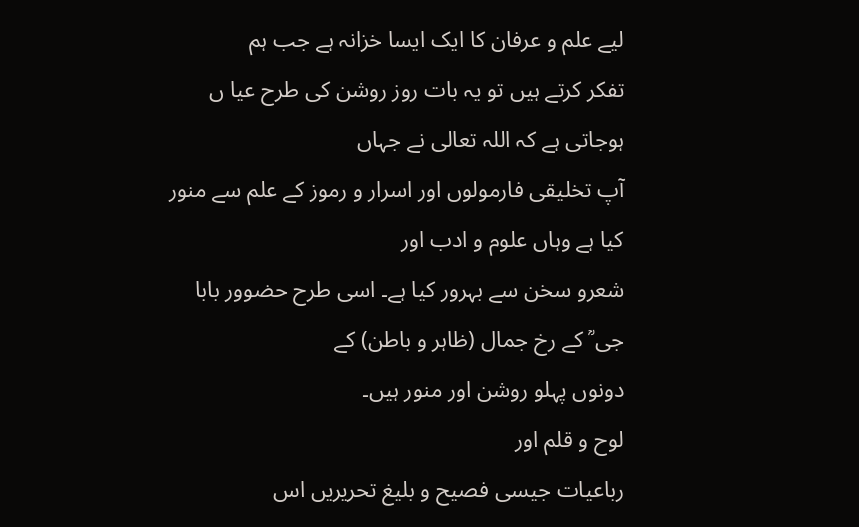لیے علم و عرفان کا ایک ایسا خزانہ ہے جب ہم
تفکر کرتے ہیں تو یہ بات روز روشن کی طرح عیا ں ہوجاتی ہے کہ اللہ تعالی نے جہاں
آپ تخلیقی فارمولوں اور اسرار و رموز کے علم سے منور کیا ہے وہاں علوم و ادب اور
شعرو سخن سے بہرور کیا ہے۔ اسی طرح حضوور بابا جی ؒ کے رخ جمال (ظاہر و باطن) کے
دونوں پہلو روشن اور منور ہیں۔
لوح و قلم اور
رباعیات جیسی فصیح و بلیغ تحریریں اس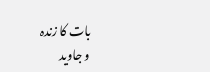بات کا زندہ
و جاوید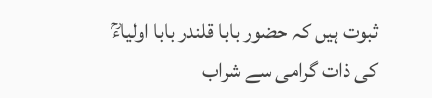ثبوت ہیں کہ حضور بابا قلندر بابا اولیاءؒ کی ذات گرامی سے شراب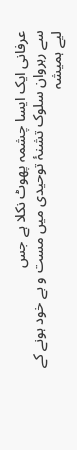عرفانی ایک ایسا چشمہ پھوٹ نکلا ہے جس
سے رہروان سلوک تشنۂ توحیدی میں مست و بے خود ہونے کے لیے ہمیشہ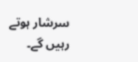سرشار ہوتے رہیں گے۔